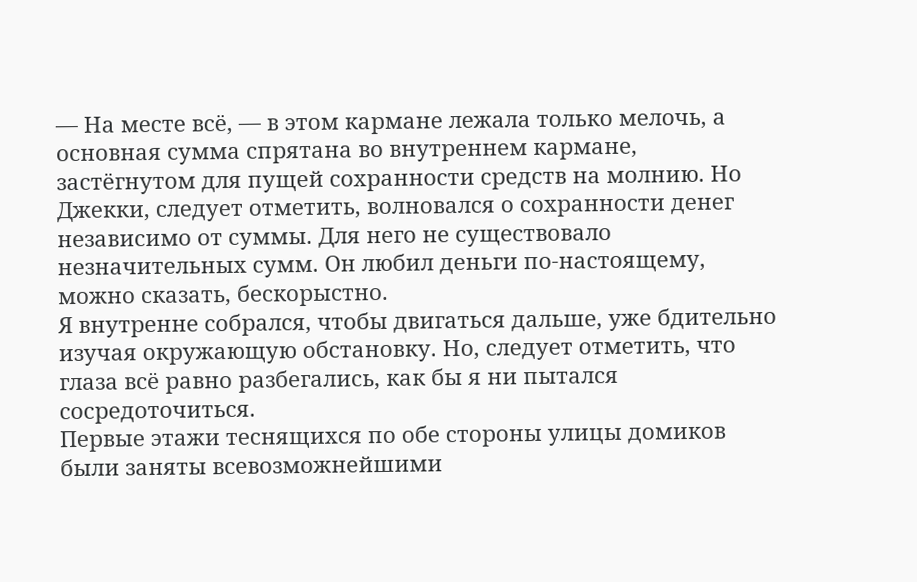— На месте всё, — в этом кармане лежала только мелочь, а основная сумма спрятана во внутреннем кармане, застёгнутом для пущей сохранности средств на молнию. Но Джекки, следует отметить, волновался о сохранности денег независимо от суммы. Для него не существовало незначительных сумм. Он любил деньги по-настоящему, можно сказать, бескорыстно.
Я внутренне собрался, чтобы двигаться дальше, уже бдительно изучая окружающую обстановку. Но, следует отметить, что глаза всё равно разбегались, как бы я ни пытался сосредоточиться.
Первые этажи теснящихся по обе стороны улицы домиков были заняты всевозможнейшими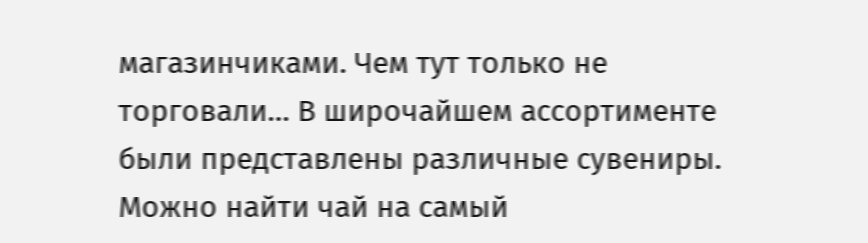магазинчиками. Чем тут только не торговали… В широчайшем ассортименте были представлены различные сувениры. Можно найти чай на самый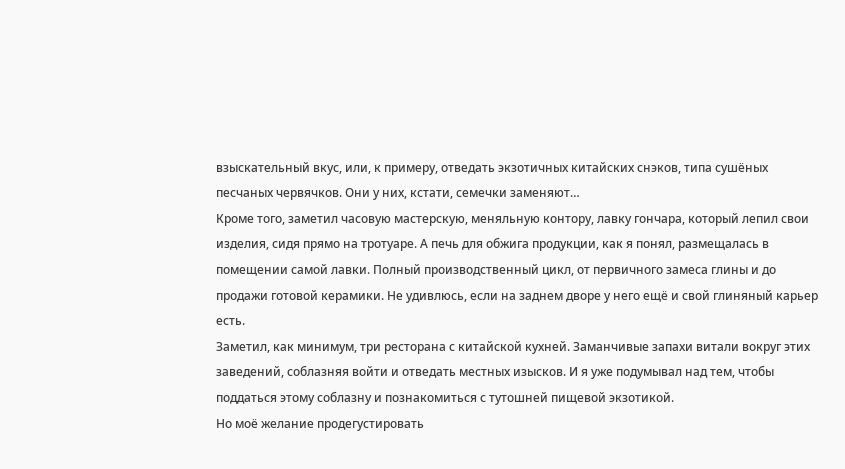взыскательный вкус, или, к примеру, отведать экзотичных китайских снэков, типа сушёных песчаных червячков. Они у них, кстати, семечки заменяют…
Кроме того, заметил часовую мастерскую, меняльную контору, лавку гончара, который лепил свои изделия, сидя прямо на тротуаре. А печь для обжига продукции, как я понял, размещалась в помещении самой лавки. Полный производственный цикл, от первичного замеса глины и до продажи готовой керамики. Не удивлюсь, если на заднем дворе у него ещё и свой глиняный карьер есть.
Заметил, как минимум, три ресторана с китайской кухней. Заманчивые запахи витали вокруг этих заведений, соблазняя войти и отведать местных изысков. И я уже подумывал над тем, чтобы поддаться этому соблазну и познакомиться с тутошней пищевой экзотикой.
Но моё желание продегустировать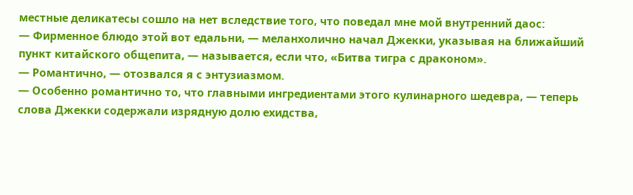местные деликатесы сошло на нет вследствие того, что поведал мне мой внутренний даос:
— Фирменное блюдо этой вот едальни, — меланхолично начал Джекки, указывая на ближайший пункт китайского общепита, — называется, если что, «Битва тигра с драконом».
— Романтично, — отозвался я с энтузиазмом.
— Особенно романтично то, что главными ингредиентами этого кулинарного шедевра, — теперь слова Джекки содержали изрядную долю ехидства,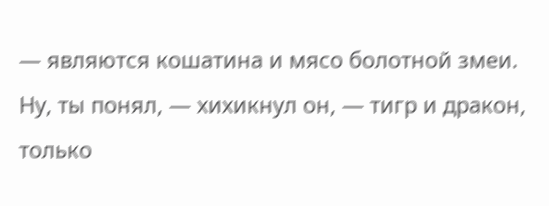— являются кошатина и мясо болотной змеи. Ну, ты понял, — хихикнул он, — тигр и дракон, только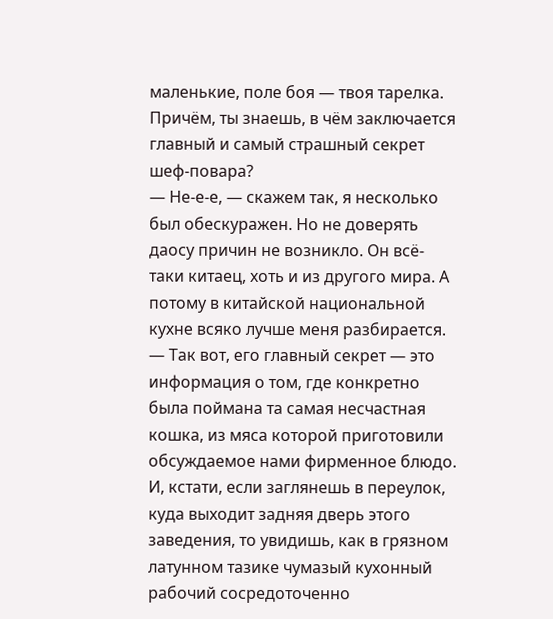маленькие, поле боя — твоя тарелка. Причём, ты знаешь, в чём заключается главный и самый страшный секрет шеф-повара?
— Не-е-е, — скажем так, я несколько был обескуражен. Но не доверять даосу причин не возникло. Он всё-таки китаец, хоть и из другого мира. А потому в китайской национальной кухне всяко лучше меня разбирается.
— Так вот, его главный секрет — это информация о том, где конкретно была поймана та самая несчастная кошка, из мяса которой приготовили обсуждаемое нами фирменное блюдо. И, кстати, если заглянешь в переулок, куда выходит задняя дверь этого заведения, то увидишь, как в грязном латунном тазике чумазый кухонный рабочий сосредоточенно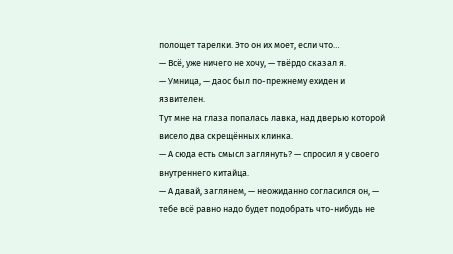полощет тарелки. Это он их моет, если что…
— Всё, уже ничего не хочу, — твёрдо сказал я.
— Умница, — даос был по-прежнему ехиден и язвителен.
Тут мне на глаза попалась лавка, над дверью которой висело два скрещённых клинка.
— А сюда есть смысл заглянуть? — спросил я у своего внутреннего китайца.
— А давай, заглянем, — неожиданно согласился он, — тебе всё равно надо будет подобрать что-нибудь не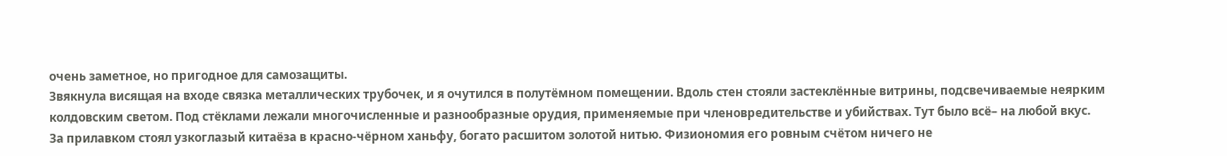очень заметное, но пригодное для самозащиты.
Звякнула висящая на входе связка металлических трубочек, и я очутился в полутёмном помещении. Вдоль стен стояли застеклённые витрины, подсвечиваемые неярким колдовским светом. Под стёклами лежали многочисленные и разнообразные орудия, применяемые при членовредительстве и убийствах. Тут было всё– на любой вкус.
За прилавком стоял узкоглазый китаёза в красно-чёрном ханьфу, богато расшитом золотой нитью. Физиономия его ровным счётом ничего не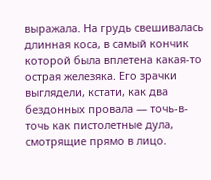выражала. На грудь свешивалась длинная коса, в самый кончик которой была вплетена какая-то острая железяка. Его зрачки выглядели, кстати, как два бездонных провала — точь-в-точь как пистолетные дула, смотрящие прямо в лицо.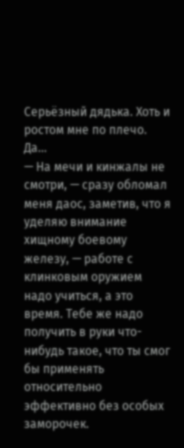Серьёзный дядька. Хоть и ростом мне по плечо. Да…
— На мечи и кинжалы не смотри, — сразу обломал меня даос, заметив, что я уделяю внимание хищному боевому железу, — работе с клинковым оружием надо учиться, а это время. Тебе же надо получить в руки что-нибудь такое, что ты смог бы применять относительно эффективно без особых заморочек.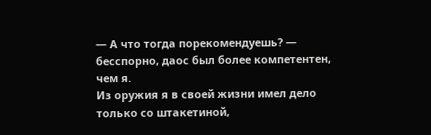— А что тогда порекомендуешь? — бесспорно, даос был более компетентен, чем я.
Из оружия я в своей жизни имел дело только со штакетиной,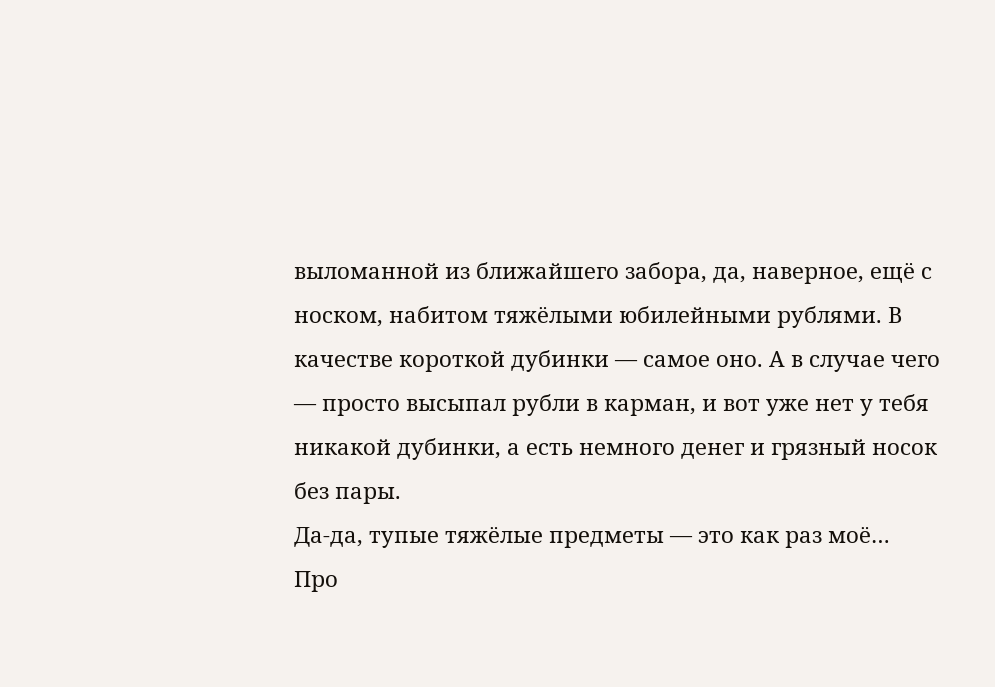выломанной из ближайшего забора, да, наверное, ещё с носком, набитом тяжёлыми юбилейными рублями. В качестве короткой дубинки — самое оно. А в случае чего — просто высыпал рубли в карман, и вот уже нет у тебя никакой дубинки, а есть немного денег и грязный носок без пары.
Да-да, тупые тяжёлые предметы — это как раз моё…
Про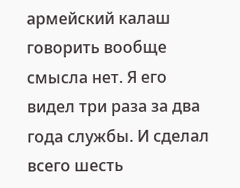армейский калаш говорить вообще смысла нет. Я его видел три раза за два года службы. И сделал всего шесть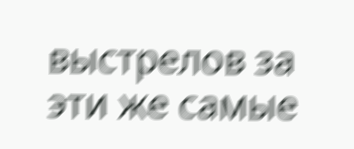выстрелов за эти же самые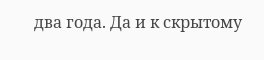два года. Да и к скрытому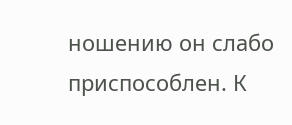ношению он слабо приспособлен. К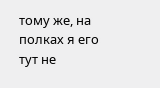тому же, на полках я его тут не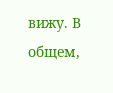вижу. В общем,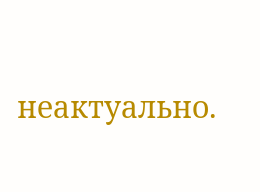неактуально.